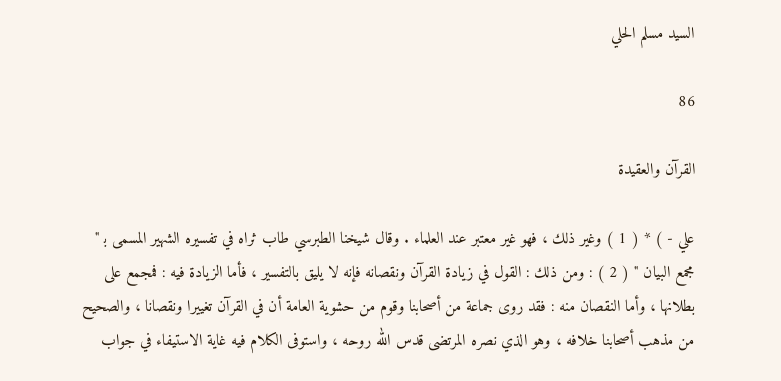السيد مسلم الحلي

86

القرآن والعقيدة

علي - ) * ( 1 ) وغير ذلك ، فهو غير معتبر عند العلماء . وقال شيخنا الطبرسي طاب ثراه في تفسيره الشهير المسمى ب‍ " مجمع البيان " ( 2 ) : ومن ذلك : القول في زيادة القرآن ونقصانه فإنه لا يليق بالتفسير ، فأما الزيادة فيه : فمجمع على بطلانها ، وأما النقصان منه : فقد روى جماعة من أصحابنا وقوم من حشوية العامة أن في القرآن تغييرا ونقصانا ، والصحيح من مذهب أصحابنا خلافه ، وهو الذي نصره المرتضى قدس الله روحه ، واستوفى الكلام فيه غاية الاستيفاء في جواب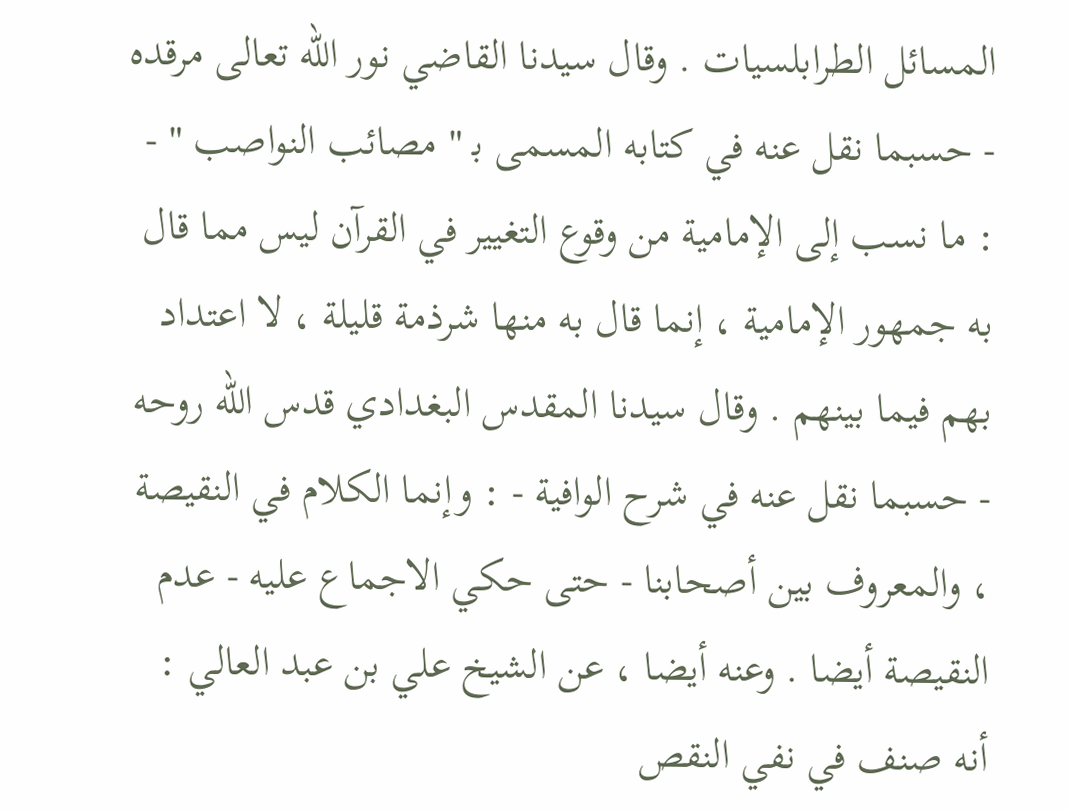المسائل الطرابلسيات . وقال سيدنا القاضي نور الله تعالى مرقده - حسبما نقل عنه في كتابه المسمى ب‍ " مصائب النواصب " - : ما نسب إلى الإمامية من وقوع التغيير في القرآن ليس مما قال به جمهور الإمامية ، إنما قال به منها شرذمة قليلة ، لا اعتداد بهم فيما بينهم . وقال سيدنا المقدس البغدادي قدس الله روحه - حسبما نقل عنه في شرح الوافية - : وإنما الكلام في النقيصة ، والمعروف بين أصحابنا - حتى حكي الاجماع عليه - عدم النقيصة أيضا . وعنه أيضا ، عن الشيخ علي بن عبد العالي : أنه صنف في نفي النقص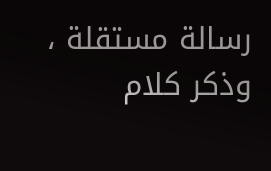رسالة مستقلة ، وذكر كلام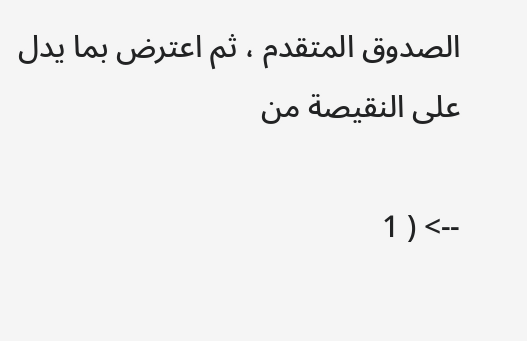الصدوق المتقدم ، ثم اعترض بما يدل على النقيصة من

--> ( 1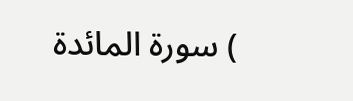) سورة المائدة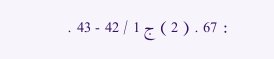: 67 . ( 2 ) ج 1 / 42 - 43 .